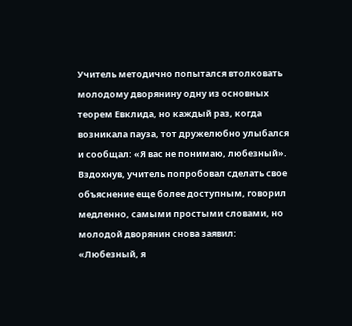Учитель методично попытался втолковать молодому дворянину одну из основных теорем Евклида, но каждый раз, когда возникала пауза, тот дружелюбно улыбался и сообщал: «Я вас не понимаю, любезный».
Вздохнув, учитель попробовал сделать свое объяснение еще более доступным, говорил медленно, самыми простыми словами, но молодой дворянин снова заявил: «Любезный, я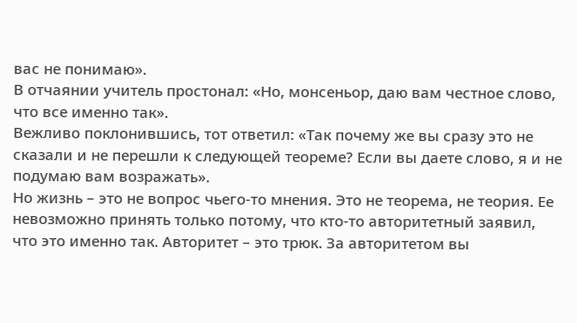вас не понимаю».
В отчаянии учитель простонал: «Но, монсеньор, даю вам честное слово, что все именно так».
Вежливо поклонившись, тот ответил: «Так почему же вы сразу это не сказали и не перешли к следующей теореме? Если вы даете слово, я и не подумаю вам возражать».
Но жизнь – это не вопрос чьего-то мнения. Это не теорема, не теория. Ее невозможно принять только потому, что кто-то авторитетный заявил, что это именно так. Авторитет – это трюк. За авторитетом вы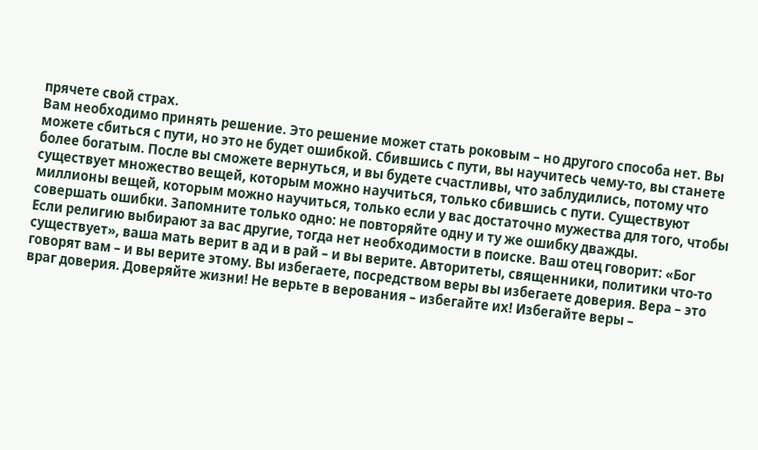прячете свой страх.
Вам необходимо принять решение. Это решение может стать роковым – но другого способа нет. Вы можете сбиться с пути, но это не будет ошибкой. Сбившись с пути, вы научитесь чему-то, вы станете более богатым. После вы сможете вернуться, и вы будете счастливы, что заблудились, потому что существует множество вещей, которым можно научиться, только сбившись с пути. Существуют миллионы вещей, которым можно научиться, только если у вас достаточно мужества для того, чтобы совершать ошибки. Запомните только одно: не повторяйте одну и ту же ошибку дважды.
Если религию выбирают за вас другие, тогда нет необходимости в поиске. Ваш отец говорит: «Бог существует», ваша мать верит в ад и в рай – и вы верите. Авторитеты, священники, политики что-то говорят вам – и вы верите этому. Вы избегаете, посредством веры вы избегаете доверия. Вера – это враг доверия. Доверяйте жизни! Не верьте в верования – избегайте их! Избегайте веры –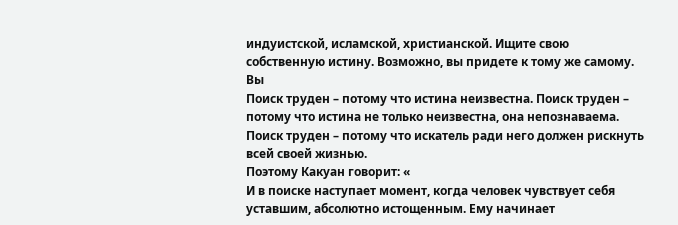индуистской, исламской, христианской. Ищите свою собственную истину. Возможно, вы придете к тому же самому. Вы
Поиск труден – потому что истина неизвестна. Поиск труден – потому что истина не только неизвестна, она непознаваема. Поиск труден – потому что искатель ради него должен рискнуть всей своей жизнью.
Поэтому Какуан говорит: «
И в поиске наступает момент, когда человек чувствует себя уставшим, абсолютно истощенным. Ему начинает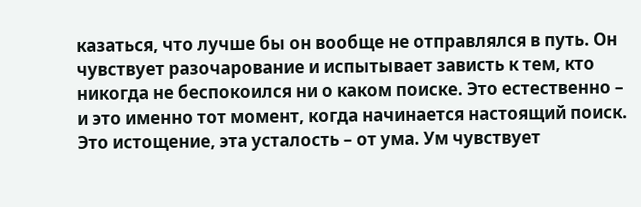казаться, что лучше бы он вообще не отправлялся в путь. Он чувствует разочарование и испытывает зависть к тем, кто никогда не беспокоился ни о каком поиске. Это естественно – и это именно тот момент, когда начинается настоящий поиск.
Это истощение, эта усталость – от ума. Ум чувствует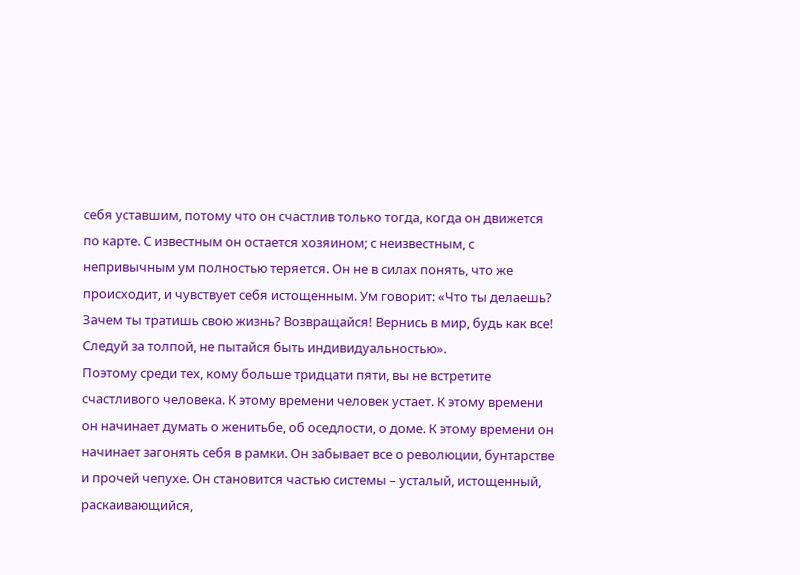себя уставшим, потому что он счастлив только тогда, когда он движется по карте. С известным он остается хозяином; с неизвестным, с непривычным ум полностью теряется. Он не в силах понять, что же происходит, и чувствует себя истощенным. Ум говорит: «Что ты делаешь? Зачем ты тратишь свою жизнь? Возвращайся! Вернись в мир, будь как все! Следуй за толпой, не пытайся быть индивидуальностью».
Поэтому среди тех, кому больше тридцати пяти, вы не встретите счастливого человека. К этому времени человек устает. К этому времени он начинает думать о женитьбе, об оседлости, о доме. К этому времени он начинает загонять себя в рамки. Он забывает все о революции, бунтарстве и прочей чепухе. Он становится частью системы – усталый, истощенный, раскаивающийся,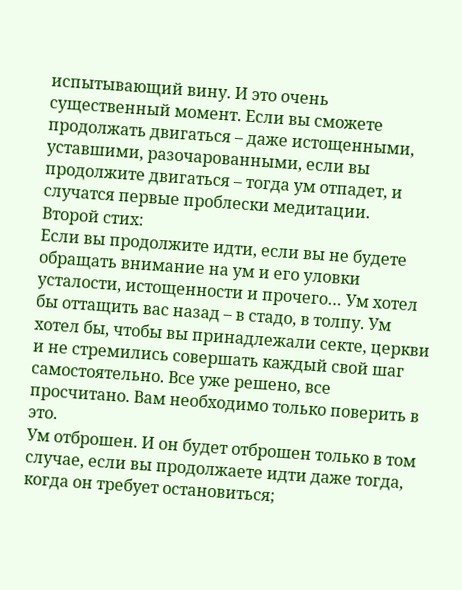испытывающий вину. И это очень существенный момент. Если вы сможете продолжать двигаться – даже истощенными, уставшими, разочарованными, если вы продолжите двигаться – тогда ум отпадет, и случатся первые проблески медитации.
Второй стих:
Если вы продолжите идти, если вы не будете обращать внимание на ум и его уловки усталости, истощенности и прочего… Ум хотел бы оттащить вас назад – в стадо, в толпу. Ум хотел бы, чтобы вы принадлежали секте, церкви и не стремились совершать каждый свой шаг самостоятельно. Все уже решено, все просчитано. Вам необходимо только поверить в это.
Ум отброшен. И он будет отброшен только в том случае, если вы продолжаете идти даже тогда, когда он требует остановиться;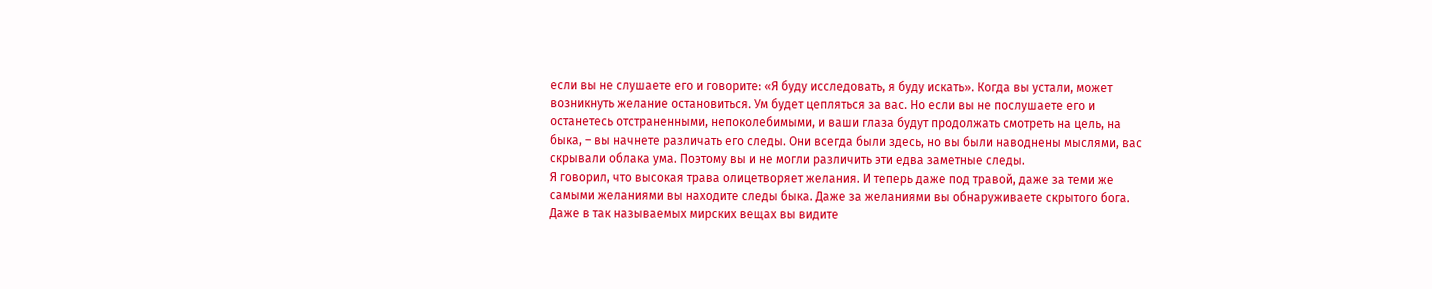если вы не слушаете его и говорите: «Я буду исследовать, я буду искать». Когда вы устали, может возникнуть желание остановиться. Ум будет цепляться за вас. Но если вы не послушаете его и останетесь отстраненными, непоколебимыми, и ваши глаза будут продолжать смотреть на цель, на быка, – вы начнете различать его следы. Они всегда были здесь, но вы были наводнены мыслями, вас скрывали облака ума. Поэтому вы и не могли различить эти едва заметные следы.
Я говорил, что высокая трава олицетворяет желания. И теперь даже под травой, даже за теми же самыми желаниями вы находите следы быка. Даже за желаниями вы обнаруживаете скрытого бога. Даже в так называемых мирских вещах вы видите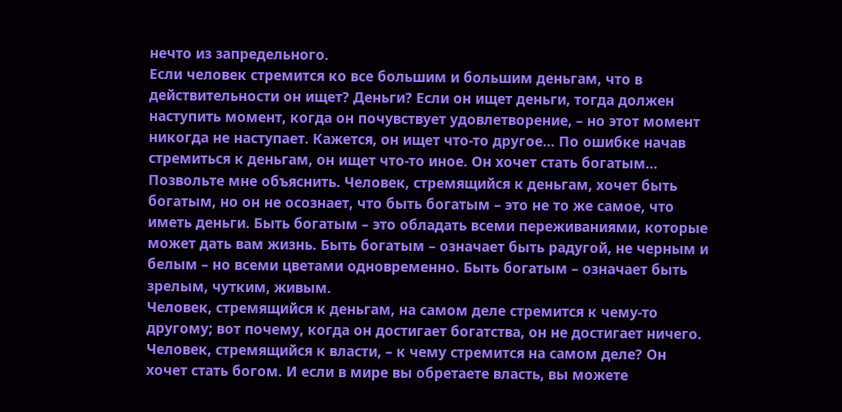нечто из запредельного.
Если человек стремится ко все большим и большим деньгам, что в действительности он ищет? Деньги? Если он ищет деньги, тогда должен наступить момент, когда он почувствует удовлетворение, – но этот момент никогда не наступает. Кажется, он ищет что-то другое… По ошибке начав стремиться к деньгам, он ищет что-то иное. Он хочет стать богатым…
Позвольте мне объяснить. Человек, стремящийся к деньгам, хочет быть богатым, но он не осознает, что быть богатым – это не то же самое, что иметь деньги. Быть богатым – это обладать всеми переживаниями, которые может дать вам жизнь. Быть богатым – означает быть радугой, не черным и белым – но всеми цветами одновременно. Быть богатым – означает быть зрелым, чутким, живым.
Человек, стремящийся к деньгам, на самом деле стремится к чему-то другому; вот почему, когда он достигает богатства, он не достигает ничего. Человек, стремящийся к власти, – к чему стремится на самом деле? Он хочет стать богом. И если в мире вы обретаете власть, вы можете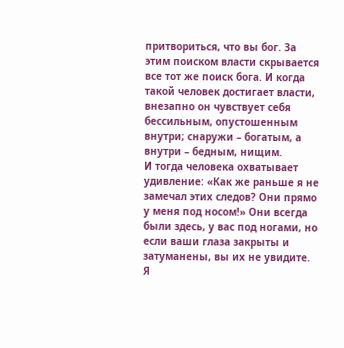притвориться, что вы бог. За этим поиском власти скрывается все тот же поиск бога. И когда такой человек достигает власти, внезапно он чувствует себя бессильным, опустошенным внутри; снаружи – богатым, а внутри – бедным, нищим.
И тогда человека охватывает удивление: «Как же раньше я не замечал этих следов? Они прямо у меня под носом!» Они всегда были здесь, у вас под ногами, но если ваши глаза закрыты и затуманены, вы их не увидите.
Я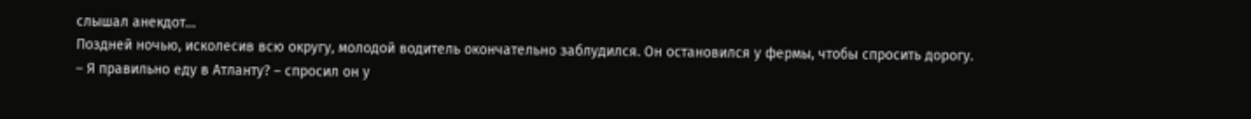слышал анекдот…
Поздней ночью, исколесив всю округу, молодой водитель окончательно заблудился. Он остановился у фермы, чтобы спросить дорогу.
– Я правильно еду в Атланту? – спросил он у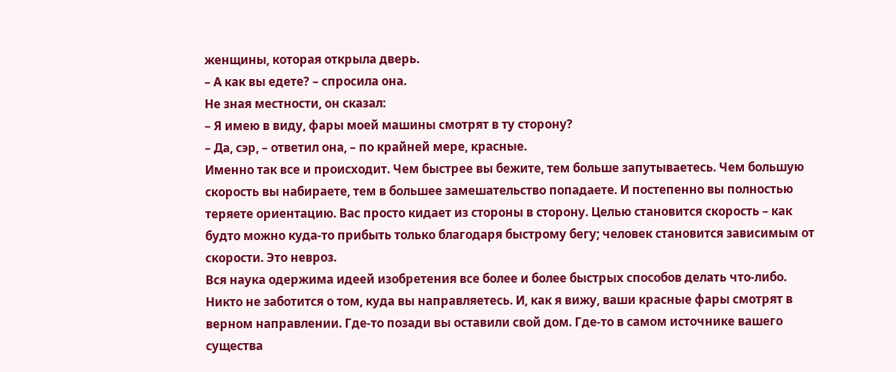женщины, которая открыла дверь.
– А как вы едете? – спросила она.
Не зная местности, он сказал:
– Я имею в виду, фары моей машины смотрят в ту сторону?
– Да, сэр, – ответил она, – по крайней мере, красные.
Именно так все и происходит. Чем быстрее вы бежите, тем больше запутываетесь. Чем большую скорость вы набираете, тем в большее замешательство попадаете. И постепенно вы полностью теряете ориентацию. Вас просто кидает из стороны в сторону. Целью становится скорость – как будто можно куда-то прибыть только благодаря быстрому бегу; человек становится зависимым от скорости. Это невроз.
Вся наука одержима идеей изобретения все более и более быстрых способов делать что-либо. Никто не заботится о том, куда вы направляетесь. И, как я вижу, ваши красные фары смотрят в верном направлении. Где-то позади вы оставили свой дом. Где-то в самом источнике вашего существа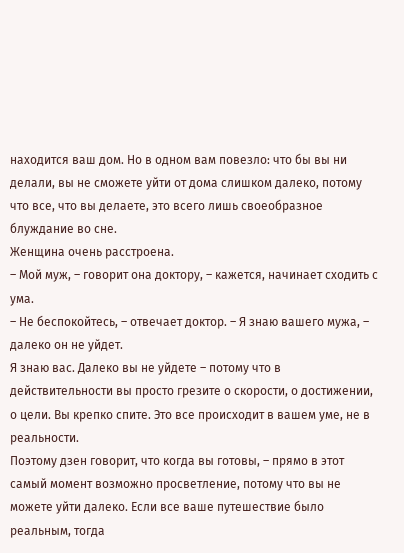находится ваш дом. Но в одном вам повезло: что бы вы ни делали, вы не сможете уйти от дома слишком далеко, потому что все, что вы делаете, это всего лишь своеобразное блуждание во сне.
Женщина очень расстроена.
– Мой муж, – говорит она доктору, – кажется, начинает сходить с ума.
– Не беспокойтесь, – отвечает доктор. – Я знаю вашего мужа, – далеко он не уйдет.
Я знаю вас. Далеко вы не уйдете – потому что в действительности вы просто грезите о скорости, о достижении, о цели. Вы крепко спите. Это все происходит в вашем уме, не в реальности.
Поэтому дзен говорит, что когда вы готовы, – прямо в этот самый момент возможно просветление, потому что вы не можете уйти далеко. Если все ваше путешествие было реальным, тогда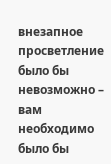внезапное просветление было бы невозможно – вам необходимо было бы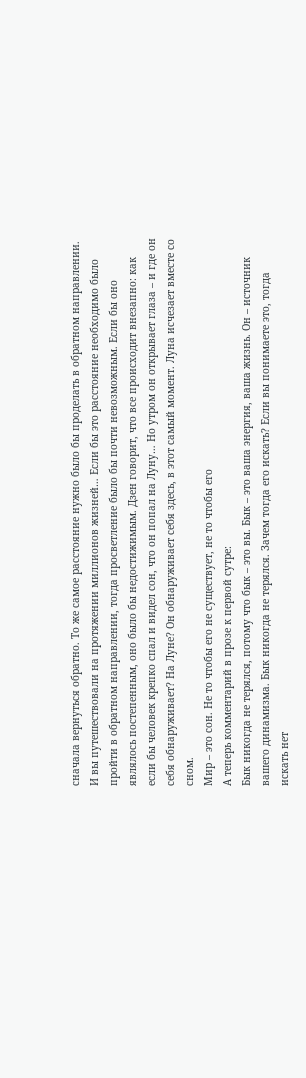сначала вернуться обратно. То же самое расстояние нужно было бы проделать в обратном направлении.
И вы путешествовали на протяжении миллионов жизней… Если бы это расстояние необходимо было пройти в обратном направлении, тогда просветление было бы почти невозможным. Если бы оно являлось постепенным, оно было бы недостижимым. Дзен говорит, что все происходит внезапно: как если бы человек крепко спал и видел сон, что он попал на Луну… Но утром он открывает глаза – и где он себя обнаруживает? На Луне? Он обнаруживает себя здесь, в этот самый момент. Луна исчезает вместе со сном.
Мир – это сон. Не то чтобы его не существует, не то чтобы его
А теперь комментарий в прозе к первой сутре:
Бык никогда не терялся, потому что бык – это вы. Бык – это ваша энергия, ваша жизнь. Он – источник вашего динамизма. Бык никогда не терялся. Зачем тогда его искать? Если вы понимаете это, тогда искать нет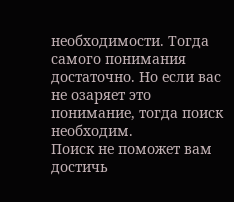необходимости. Тогда самого понимания достаточно. Но если вас не озаряет это понимание, тогда поиск необходим.
Поиск не поможет вам достичь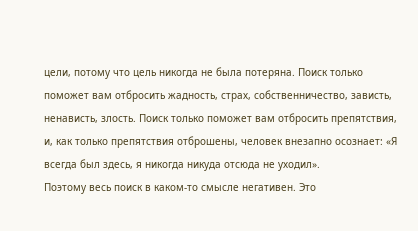цели, потому что цель никогда не была потеряна. Поиск только поможет вам отбросить жадность, страх, собственничество, зависть, ненависть, злость. Поиск только поможет вам отбросить препятствия, и, как только препятствия отброшены, человек внезапно осознает: «Я всегда был здесь, я никогда никуда отсюда не уходил».
Поэтому весь поиск в каком-то смысле негативен. Это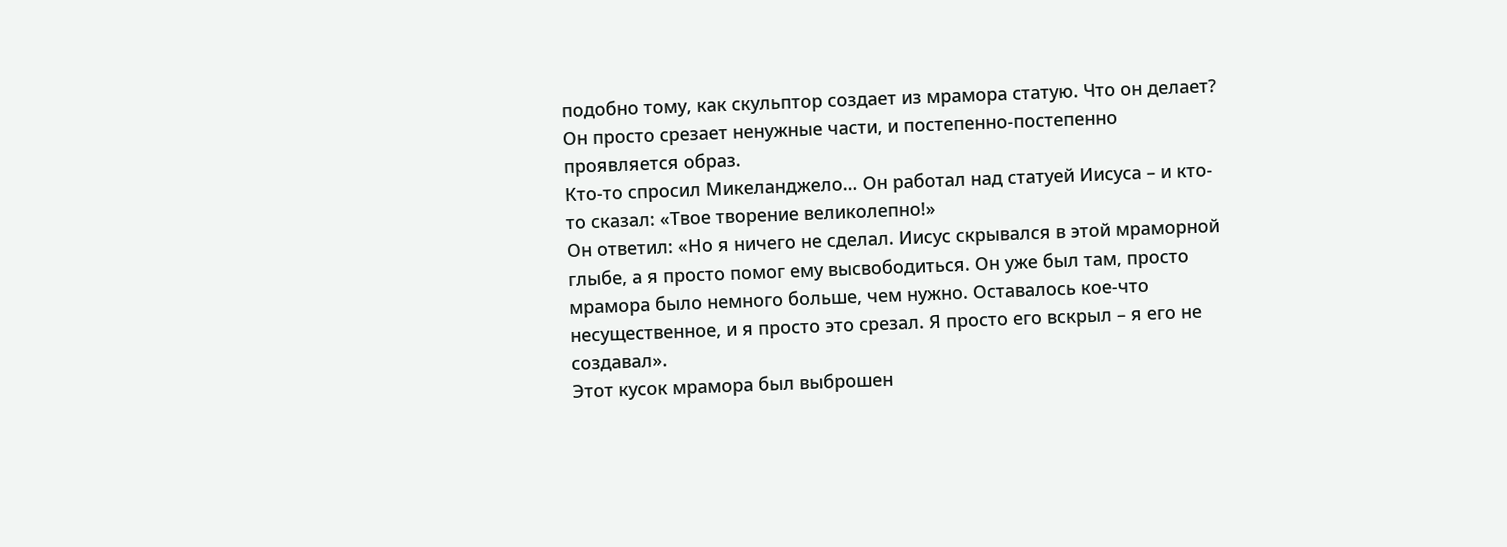подобно тому, как скульптор создает из мрамора статую. Что он делает? Он просто срезает ненужные части, и постепенно-постепенно проявляется образ.
Кто-то спросил Микеланджело… Он работал над статуей Иисуса – и кто-то сказал: «Твое творение великолепно!»
Он ответил: «Но я ничего не сделал. Иисус скрывался в этой мраморной глыбе, а я просто помог ему высвободиться. Он уже был там, просто мрамора было немного больше, чем нужно. Оставалось кое-что несущественное, и я просто это срезал. Я просто его вскрыл – я его не создавал».
Этот кусок мрамора был выброшен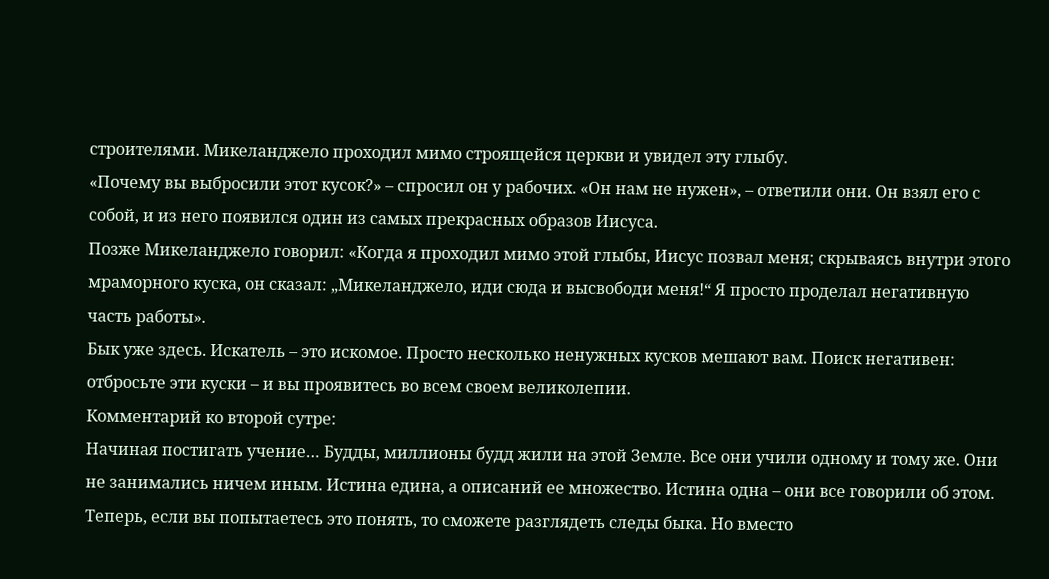строителями. Микеланджело проходил мимо строящейся церкви и увидел эту глыбу.
«Почему вы выбросили этот кусок?» – спросил он у рабочих. «Он нам не нужен», – ответили они. Он взял его с собой, и из него появился один из самых прекрасных образов Иисуса.
Позже Микеланджело говорил: «Когда я проходил мимо этой глыбы, Иисус позвал меня; скрываясь внутри этого мраморного куска, он сказал: „Микеланджело, иди сюда и высвободи меня!“ Я просто проделал негативную часть работы».
Бык уже здесь. Искатель – это искомое. Просто несколько ненужных кусков мешают вам. Поиск негативен: отбросьте эти куски – и вы проявитесь во всем своем великолепии.
Комментарий ко второй сутре:
Начиная постигать учение… Будды, миллионы будд жили на этой Земле. Все они учили одному и тому же. Они не занимались ничем иным. Истина едина, а описаний ее множество. Истина одна – они все говорили об этом. Теперь, если вы попытаетесь это понять, то сможете разглядеть следы быка. Но вместо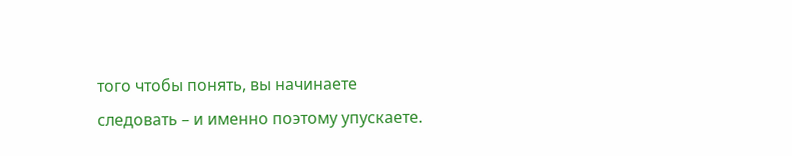того чтобы понять, вы начинаете следовать – и именно поэтому упускаете.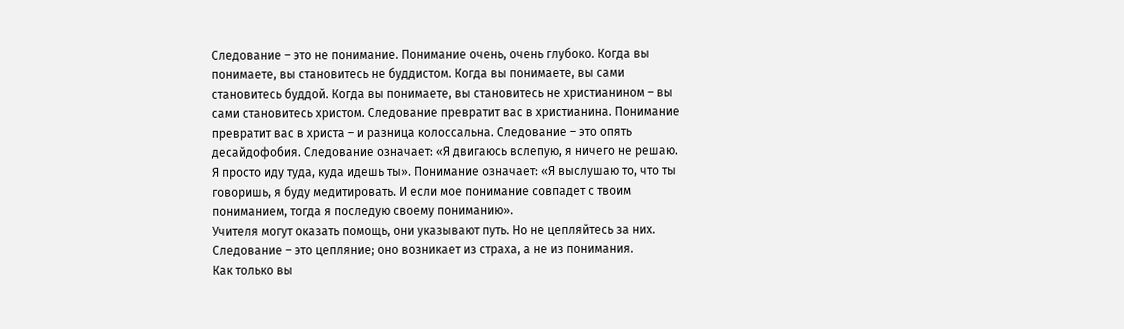Следование – это не понимание. Понимание очень, очень глубоко. Когда вы понимаете, вы становитесь не буддистом. Когда вы понимаете, вы сами становитесь буддой. Когда вы понимаете, вы становитесь не христианином – вы сами становитесь христом. Следование превратит вас в христианина. Понимание превратит вас в христа – и разница колоссальна. Следование – это опять десайдофобия. Следование означает: «Я двигаюсь вслепую, я ничего не решаю. Я просто иду туда, куда идешь ты». Понимание означает: «Я выслушаю то, что ты говоришь, я буду медитировать. И если мое понимание совпадет с твоим пониманием, тогда я последую своему пониманию».
Учителя могут оказать помощь, они указывают путь. Но не цепляйтесь за них. Следование – это цепляние; оно возникает из страха, а не из понимания.
Как только вы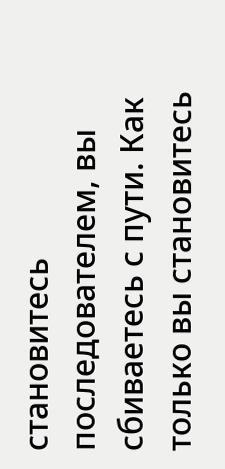становитесь последователем, вы сбиваетесь с пути. Как только вы становитесь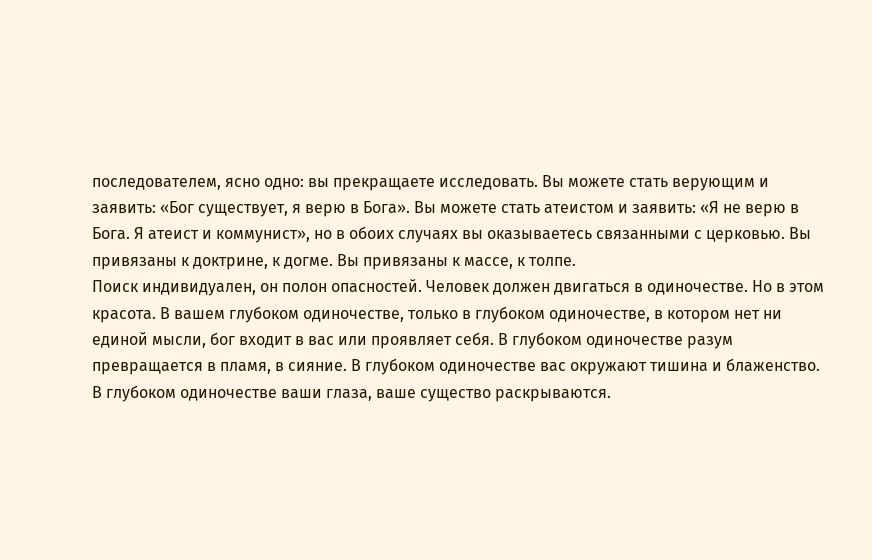последователем, ясно одно: вы прекращаете исследовать. Вы можете стать верующим и заявить: «Бог существует, я верю в Бога». Вы можете стать атеистом и заявить: «Я не верю в Бога. Я атеист и коммунист», но в обоих случаях вы оказываетесь связанными с церковью. Вы привязаны к доктрине, к догме. Вы привязаны к массе, к толпе.
Поиск индивидуален, он полон опасностей. Человек должен двигаться в одиночестве. Но в этом красота. В вашем глубоком одиночестве, только в глубоком одиночестве, в котором нет ни единой мысли, бог входит в вас или проявляет себя. В глубоком одиночестве разум превращается в пламя, в сияние. В глубоком одиночестве вас окружают тишина и блаженство. В глубоком одиночестве ваши глаза, ваше существо раскрываются.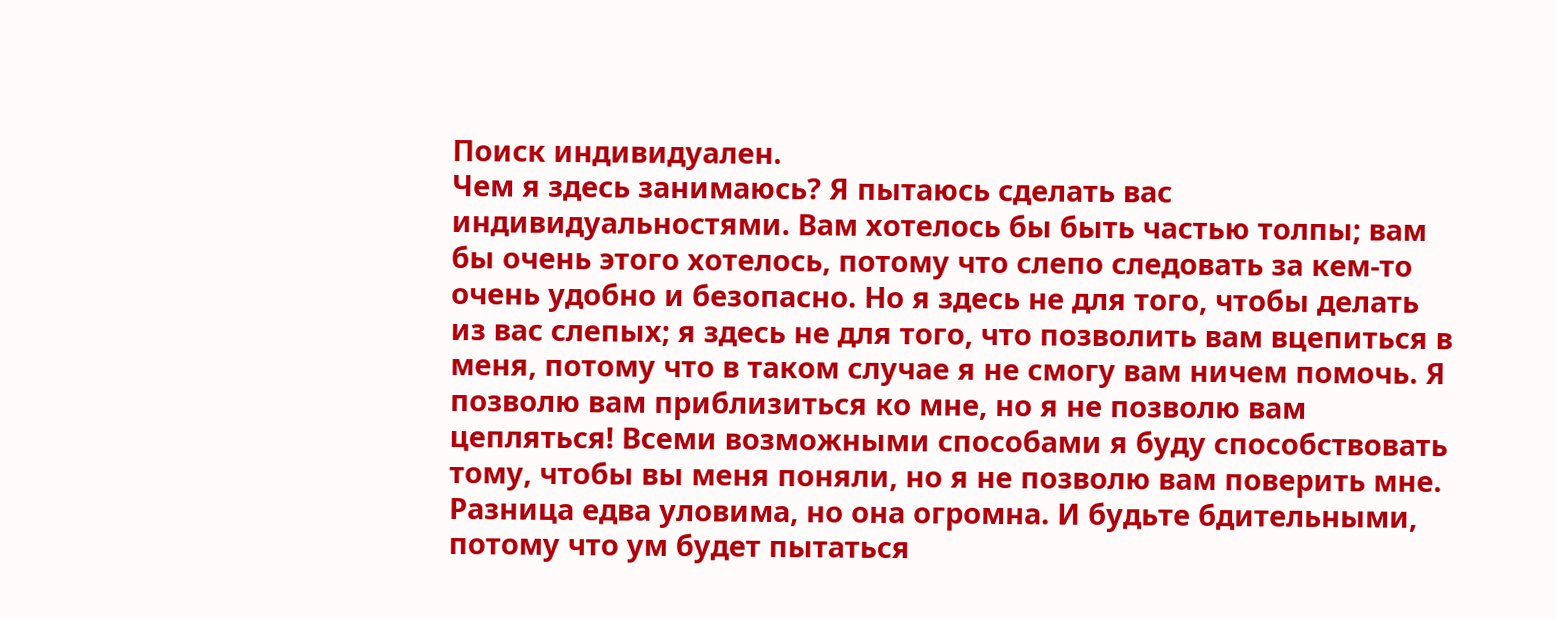Поиск индивидуален.
Чем я здесь занимаюсь? Я пытаюсь сделать вас индивидуальностями. Вам хотелось бы быть частью толпы; вам бы очень этого хотелось, потому что слепо следовать за кем-то очень удобно и безопасно. Но я здесь не для того, чтобы делать из вас слепых; я здесь не для того, что позволить вам вцепиться в меня, потому что в таком случае я не смогу вам ничем помочь. Я позволю вам приблизиться ко мне, но я не позволю вам цепляться! Всеми возможными способами я буду способствовать тому, чтобы вы меня поняли, но я не позволю вам поверить мне. Разница едва уловима, но она огромна. И будьте бдительными, потому что ум будет пытаться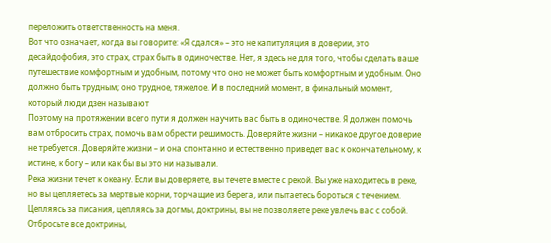переложить ответственность на меня.
Вот что означает, когда вы говорите: «Я сдался» – это не капитуляция в доверии, это десайдофобия, это страх, страх быть в одиночестве. Нет, я здесь не для того, чтобы сделать ваше путешествие комфортным и удобным, потому что оно не может быть комфортным и удобным. Оно должно быть трудным; оно трудное, тяжелое. И в последний момент, в финальный момент, который люди дзен называют
Поэтому на протяжении всего пути я должен научить вас быть в одиночестве. Я должен помочь вам отбросить страх, помочь вам обрести решимость. Доверяйте жизни – никакое другое доверие не требуется. Доверяйте жизни – и она спонтанно и естественно приведет вас к окончательному, к истине, к богу – или как бы вы это ни называли.
Река жизни течет к океану. Если вы доверяете, вы течете вместе с рекой. Вы уже находитесь в реке, но вы цепляетесь за мертвые корни, торчащие из берега, или пытаетесь бороться с течением. Цепляясь за писания, цепляясь за догмы, доктрины, вы не позволяете реке увлечь вас с собой. Отбросьте все доктрины,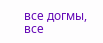все догмы, все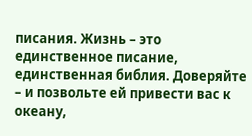писания. Жизнь – это единственное писание, единственная библия. Доверяйте – и позвольте ей привести вас к океану,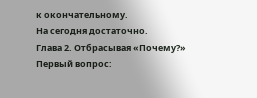к окончательному.
На сегодня достаточно.
Глава 2. Отбрасывая «Почему?»
Первый вопрос: